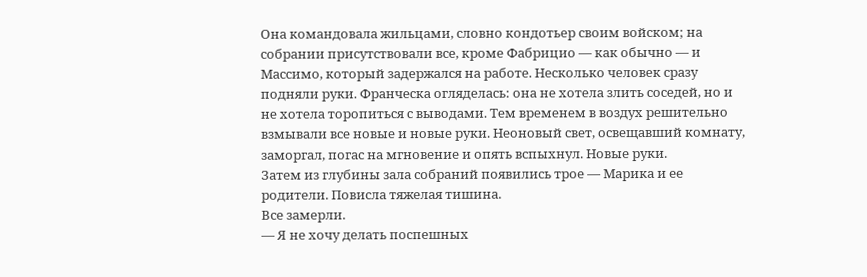Она командовала жильцами, словно кондотьер своим войском; на собрании присутствовали все, кроме Фабрицио — как обычно — и Массимо, который задержался на работе. Несколько человек сразу подняли руки. Франческа огляделась: она не хотела злить соседей, но и не хотела торопиться с выводами. Тем временем в воздух решительно взмывали все новые и новые руки. Неоновый свет, освещавший комнату, заморгал, погас на мгновение и опять вспыхнул. Новые руки.
Затем из глубины зала собраний появились трое — Марика и ее родители. Повисла тяжелая тишина.
Все замерли.
— Я не хочу делать поспешных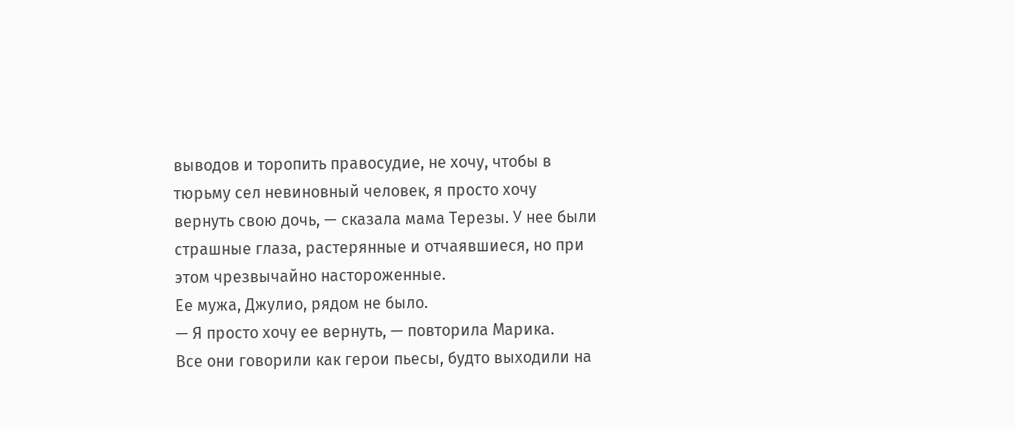выводов и торопить правосудие, не хочу, чтобы в тюрьму сел невиновный человек, я просто хочу вернуть свою дочь, — сказала мама Терезы. У нее были страшные глаза, растерянные и отчаявшиеся, но при этом чрезвычайно настороженные.
Ее мужа, Джулио, рядом не было.
— Я просто хочу ее вернуть, — повторила Марика.
Все они говорили как герои пьесы, будто выходили на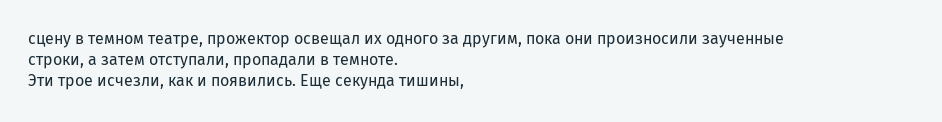сцену в темном театре, прожектор освещал их одного за другим, пока они произносили заученные строки, а затем отступали, пропадали в темноте.
Эти трое исчезли, как и появились. Еще секунда тишины,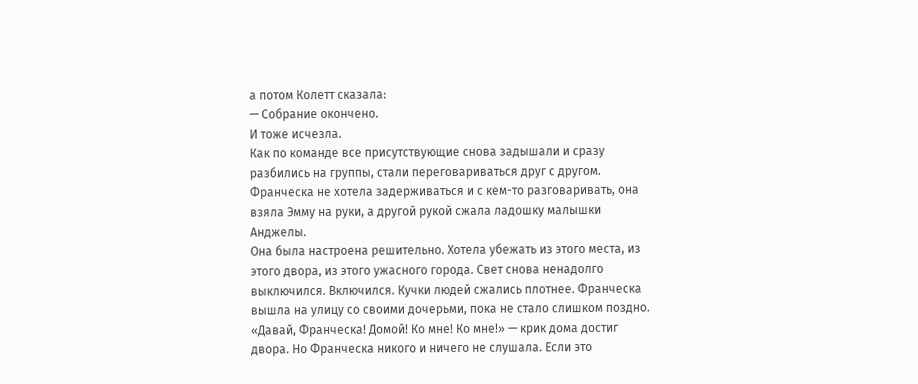а потом Колетт сказала:
— Собрание окончено.
И тоже исчезла.
Как по команде все присутствующие снова задышали и сразу разбились на группы, стали переговариваться друг с другом. Франческа не хотела задерживаться и с кем-то разговаривать, она взяла Эмму на руки, а другой рукой сжала ладошку малышки Анджелы.
Она была настроена решительно. Хотела убежать из этого места, из этого двора, из этого ужасного города. Свет снова ненадолго выключился. Включился. Кучки людей сжались плотнее. Франческа вышла на улицу со своими дочерьми, пока не стало слишком поздно.
«Давай, Франческа! Домой! Ко мне! Ко мне!» — крик дома достиг двора. Но Франческа никого и ничего не слушала. Если это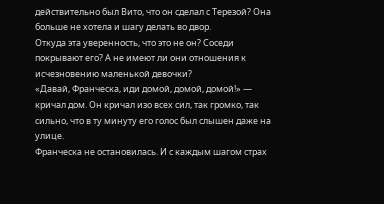действительно был Вито, что он сделал с Терезой? Она больше не хотела и шагу делать во двор.
Откуда эта уверенность, что это не он? Соседи покрывают его? А не имеют ли они отношения к исчезновению маленькой девочки?
«Давай, Франческа, иди домой, домой, домой!» — кричал дом. Он кричал изо всех сил, так громко, так сильно, что в ту минуту его голос был слышен даже на улице.
Франческа не остановилась. И с каждым шагом страх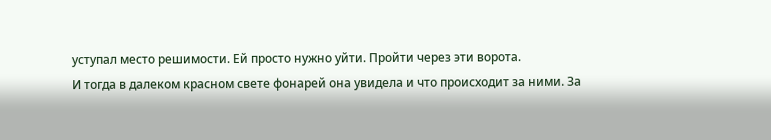уступал место решимости. Ей просто нужно уйти. Пройти через эти ворота.
И тогда в далеком красном свете фонарей она увидела и что происходит за ними. За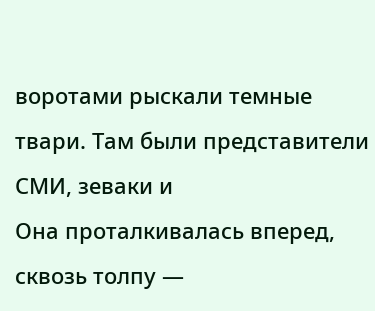воротами рыскали темные твари. Там были представители СМИ, зеваки и
Она проталкивалась вперед, сквозь толпу —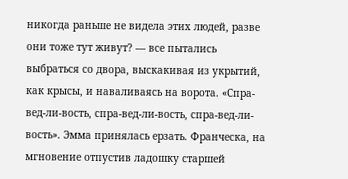никогда раньше не видела этих людей, разве они тоже тут живут? — все пытались выбраться со двора, выскакивая из укрытий, как крысы, и наваливаясь на ворота. «Спра-вед-ли-вость, спра-вед-ли-вость, спра-вед-ли-вость». Эмма принялась ерзать. Франческа, на мгновение отпустив ладошку старшей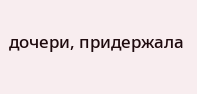дочери, придержала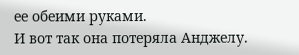ее обеими руками.
И вот так она потеряла Анджелу.